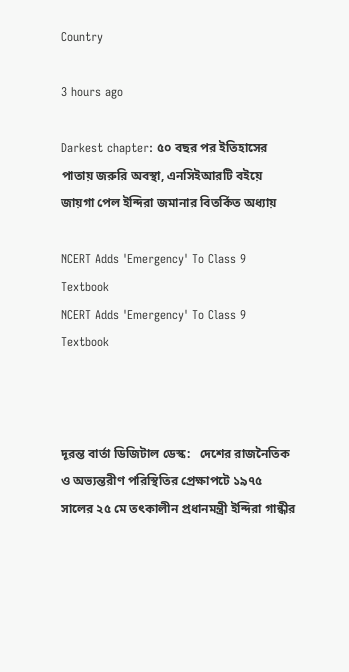Country

3 hours ago

Darkest chapter: ৫০ বছর পর ইতিহাসের পাতায় জরুরি অবস্থা, এনসিইআরটি বইয়ে জায়গা পেল ইন্দিরা জমানার বিতর্কিত অধ্যায়

NCERT Adds 'Emergency' To Class 9 Textbook
NCERT Adds 'Emergency' To Class 9 Textbook



দূরন্ত বার্তা ডিজিটাল ডেস্ক:   দেশের রাজনৈতিক ও অভ্যন্তরীণ পরিস্থিতির প্রেক্ষাপটে ১৯৭৫ সালের ২৫ মে তৎকালীন প্রধানমন্ত্রী ইন্দিরা গান্ধীর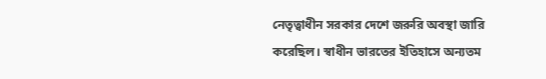নেতৃত্বাধীন সরকার দেশে জরুরি অবস্থা জারি করেছিল। স্বাধীন ভারতের ইতিহাসে অন্যতম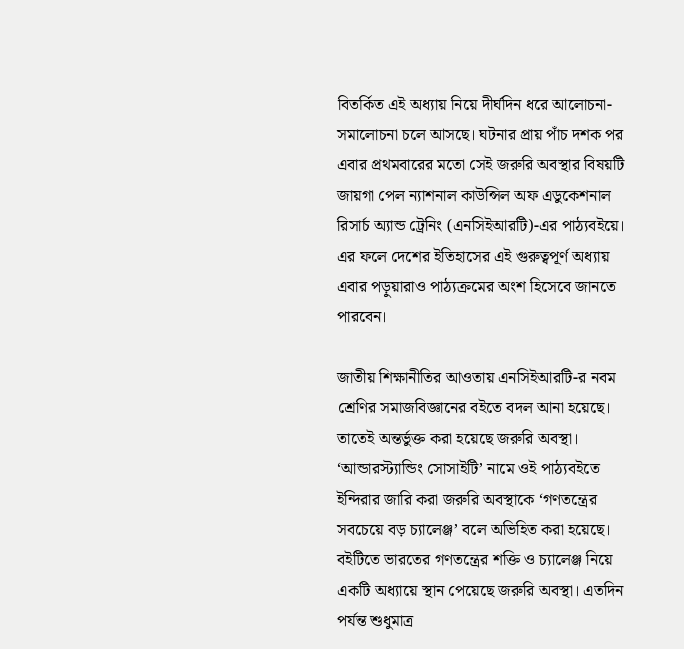বিতর্কিত এই অধ্যায় নিয়ে দীর্ঘদিন ধরে আলোচনা-সমালোচনা চলে আসছে। ঘটনার প্রায় পাঁচ দশক পর এবার প্রথমবারের মতো সেই জরুরি অবস্থার বিষয়টি জায়গা পেল ন্যাশনাল কাউন্সিল অফ এডুকেশনাল রিসার্চ অ্যান্ড ট্রেনিং (এনসিইআরটি)-এর পাঠ্যবইয়ে। এর ফলে দেশের ইতিহাসের এই গুরুত্বপূর্ণ অধ্যায় এবার পড়ুয়ারাও পাঠ্যক্রমের অংশ হিসেবে জানতে পারবেন।

জাতীয় শিক্ষানীতির আওতায় এনসিইআরটি-র নবম শ্রেণির সমাজবিজ্ঞানের বইতে বদল আনা হয়েছে। তাতেই অন্তর্ভুক্ত করা হয়েছে জরুরি অবস্থা। ‘আন্ডারস্ট্যান্ডিং সোসাইটি’ নামে ওই পাঠ্যবইতে ইন্দিরার জারি করা জরুরি অবস্থাকে ‘গণতন্ত্রের সবচেয়ে বড় চ্যালেঞ্জ’ বলে অভিহিত করা হয়েছে। বইটিতে ভারতের গণতন্ত্রের শক্তি ও চ্যালেঞ্জ নিয়ে একটি অধ্যায়ে স্থান পেয়েছে জরুরি অবস্থা। এতদিন পর্যন্ত শুধুমাত্র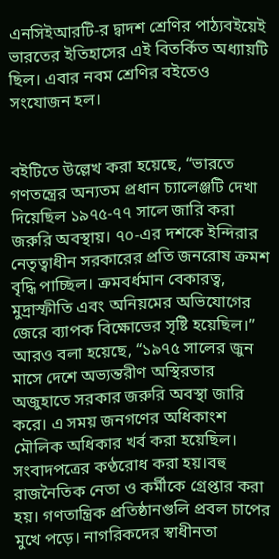এনসিইআরটি-র দ্বাদশ শ্রেণির পাঠ্যবইয়েই ভারতের ইতিহাসের এই বিতর্কিত অধ্যায়টি ছিল। এবার নবম শ্রেণির বইতেও সংযোজন হল।


বইটিতে উল্লেখ করা হয়েছে, “ভারতে গণতন্ত্রের অন্যতম প্রধান চ্যালেঞ্জটি দেখা দিয়েছিল ১৯৭৫-৭৭ সালে জারি করা জরুরি অবস্থায়। ৭০-এর দশকে ইন্দিরার নেতৃত্বাধীন সরকারের প্রতি জনরোষ ক্রমশ বৃদ্ধি পাচ্ছিল। ক্রমবর্ধমান বেকারত্ব, মুদ্রাস্ফীতি এবং অনিয়মের অভিযোগের জেরে ব্যাপক বিক্ষোভের সৃষ্টি হয়েছিল।” আরও বলা হয়েছে, “১৯৭৫ সালের জুন মাসে দেশে অভ্যন্তরীণ অস্থিরতার অজুহাতে সরকার জরুরি অবস্থা জারি করে। এ সময় জনগণের অধিকাংশ মৌলিক অধিকার খর্ব করা হয়েছিল। সংবাদপত্রের কণ্ঠরোধ করা হয়।বহু রাজনৈতিক নেতা ও কর্মীকে গ্রেপ্তার করা হয়। গণতান্ত্রিক প্রতিষ্ঠানগুলি প্রবল চাপের মুখে পড়ে। নাগরিকদের স্বাধীনতা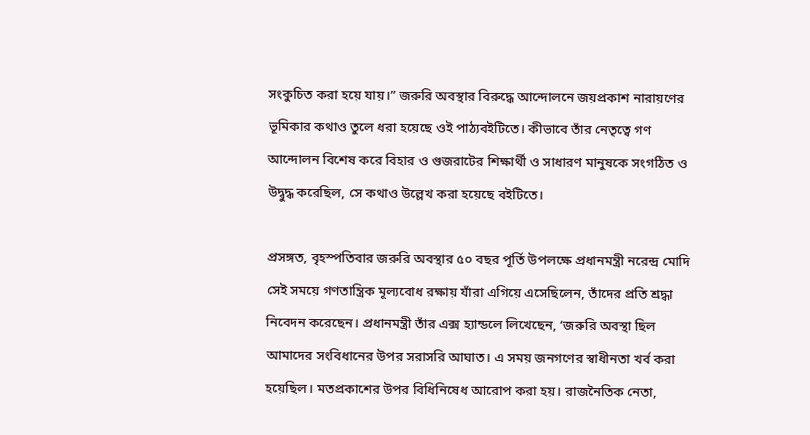সংকুচিত করা হয়ে যায়।” জরুরি অবস্থার বিরুদ্ধে আন্দোলনে জয়প্রকাশ নারায়ণের ভূমিকার কথাও তুলে ধরা হয়েছে ওই পাঠ্যবইটিতে। কীভাবে তাঁর নেতৃত্বে গণ আন্দোলন বিশেষ করে বিহার ও গুজরাটের শিক্ষার্থী ও সাধারণ মানুষকে সংগঠিত ও উদ্বুদ্ধ করেছিল, সে কথাও উল্লেখ করা হয়েছে বইটিতে।

প্রসঙ্গত, বৃহস্পতিবার জরুরি অবস্থার ৫০ বছর পূর্তি উপলক্ষে প্রধানমন্ত্রী নরেন্দ্র মোদি সেই সময়ে গণতান্ত্রিক মূল্যবোধ রক্ষায় যাঁরা এগিয়ে এসেছিলেন, তাঁদের প্রতি শ্রদ্ধা নিবেদন করেছেন। প্রধানমন্ত্রী তাঁর এক্স হ্যান্ডলে লিখেছেন, ‘জরুরি অবস্থা ছিল আমাদের সংবিধানের উপর সরাসরি আঘাত। এ সময় জনগণের স্বাধীনতা খর্ব করা হয়েছিল। মতপ্রকাশের উপর বিধিনিষেধ আরোপ করা হয়। রাজনৈতিক নেতা,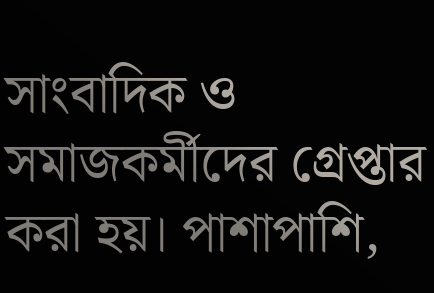সাংবাদিক ও সমাজকর্মীদের গ্রেপ্তার করা হয়। পাশাপাশি,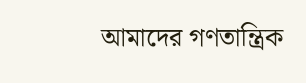আমাদের গণতান্ত্রিক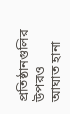প্রতিষ্ঠানগুলির উপরও আঘাত হানা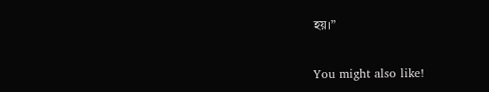হয়।”


You might also like!